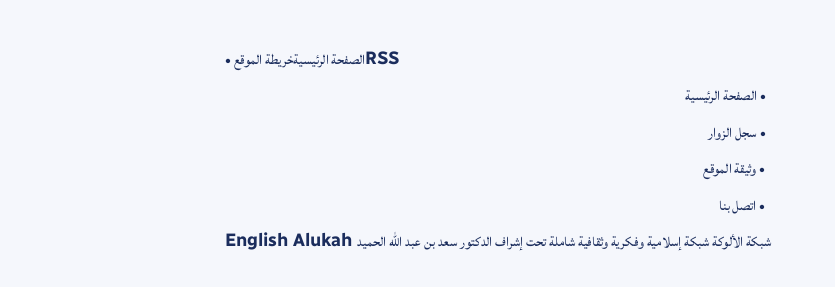• الصفحة الرئيسيةخريطة الموقعRSS
  • الصفحة الرئيسية
  • سجل الزوار
  • وثيقة الموقع
  • اتصل بنا
English Alukah شبكة الألوكة شبكة إسلامية وفكرية وثقافية شاملة تحت إشراف الدكتور سعد بن عبد الله الحميد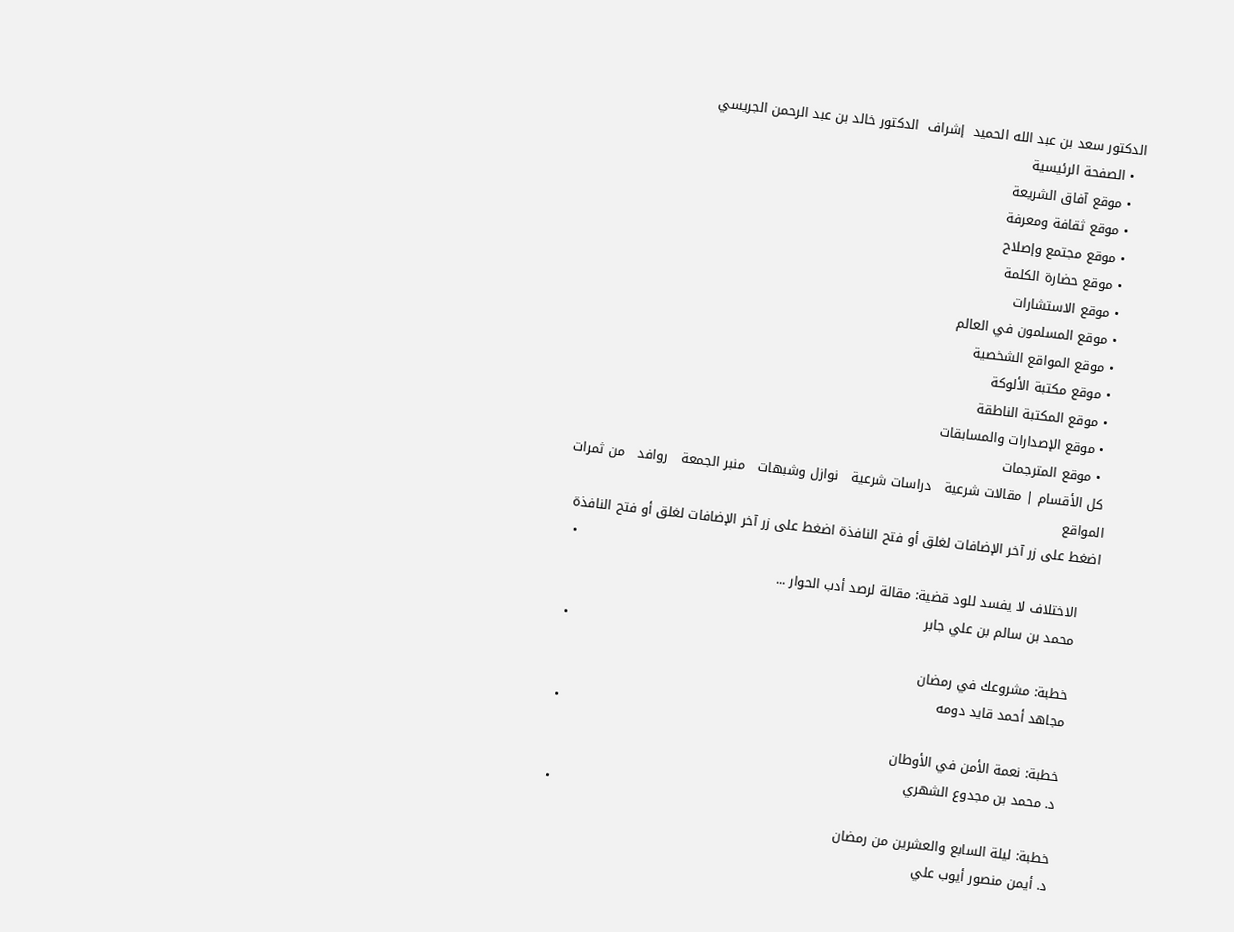الدكتور سعد بن عبد الله الحميد  إشراف  الدكتور خالد بن عبد الرحمن الجريسي
  • الصفحة الرئيسية
  • موقع آفاق الشريعة
  • موقع ثقافة ومعرفة
  • موقع مجتمع وإصلاح
  • موقع حضارة الكلمة
  • موقع الاستشارات
  • موقع المسلمون في العالم
  • موقع المواقع الشخصية
  • موقع مكتبة الألوكة
  • موقع المكتبة الناطقة
  • موقع الإصدارات والمسابقات
  • موقع المترجمات
 كل الأقسام | مقالات شرعية   دراسات شرعية   نوازل وشبهات   منبر الجمعة   روافد   من ثمرات المواقع
اضغط على زر آخر الإضافات لغلق أو فتح النافذة اضغط على زر آخر الإضافات لغلق أو فتح النافذة
  •
    الاختلاف لا يفسد للود قضية: مقالة لرصد أدب الحوار ...
    محمد بن سالم بن علي جابر
  •
    خطبة: مشروعك في رمضان
    مجاهد أحمد قايد دومه
  •
    خطبة: نعمة الأمن في الأوطان
    د. محمد بن مجدوع الشهري
  •
    خطبة: ليلة السابع والعشرين من رمضان
    د. أيمن منصور أيوب علي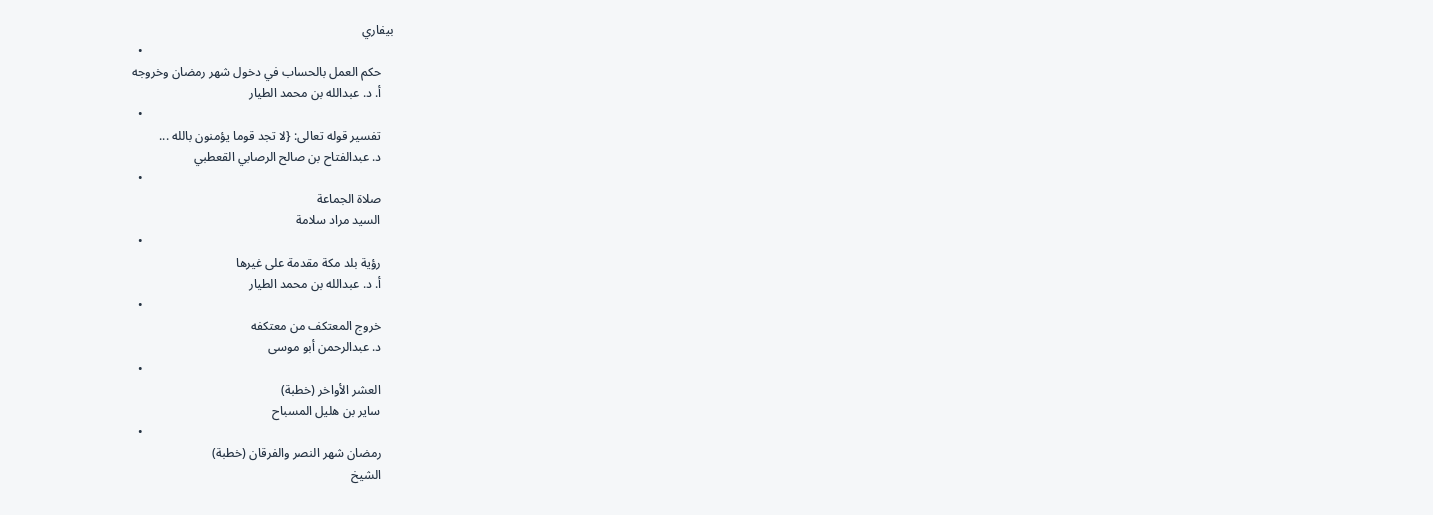بيفاري
  •
    حكم العمل بالحساب في دخول شهر رمضان وخروجه
    أ. د. عبدالله بن محمد الطيار
  •
    تفسير قوله تعالى: {لا تجد قوما يؤمنون بالله ...
    د. عبدالفتاح بن صالح الرصابي القعطبي
  •
    صلاة الجماعة
    السيد مراد سلامة
  •
    رؤية بلد مكة مقدمة على غيرها
    أ. د. عبدالله بن محمد الطيار
  •
    خروج المعتكف من معتكفه
    د. عبدالرحمن أبو موسى
  •
    العشر الأواخر (خطبة)
    ساير بن هليل المسباح
  •
    رمضان شهر النصر والفرقان (خطبة)
    الشيخ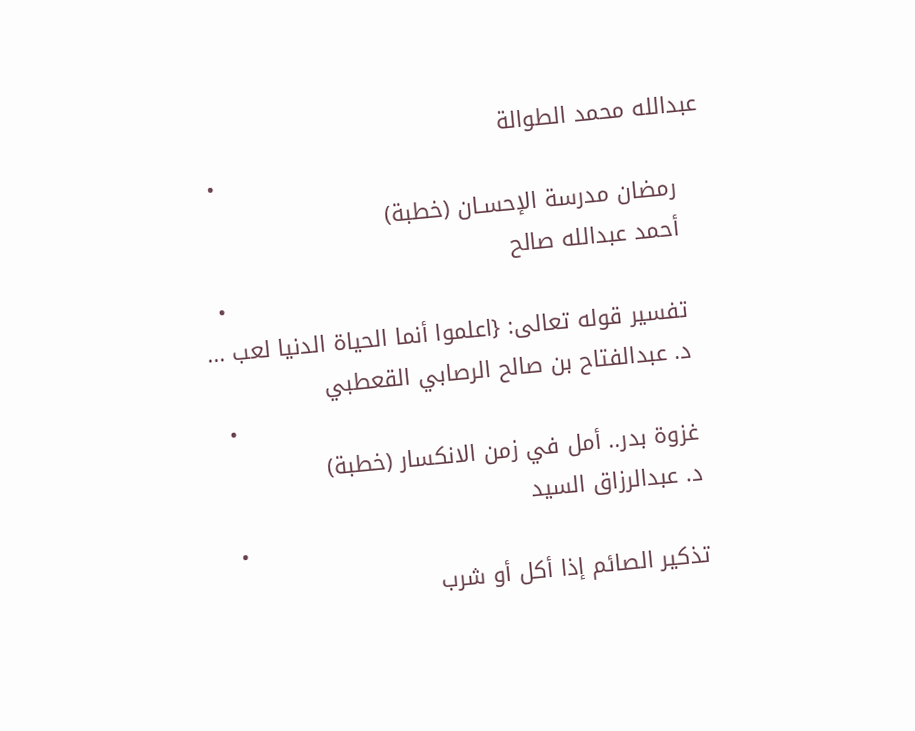عبدالله محمد الطوالة
  •
    رمضان مدرسة الإحسـان (خطبة)
    أحمد عبدالله صالح
  •
    تفسير قوله تعالى: {اعلموا أنما الحياة الدنيا لعب ...
    د. عبدالفتاح بن صالح الرصابي القعطبي
  •
    غزوة بدر.. أمل في زمن الانكسار (خطبة)
    د. عبدالرزاق السيد
  •
    تذكير الصائم إذا أكل أو شرب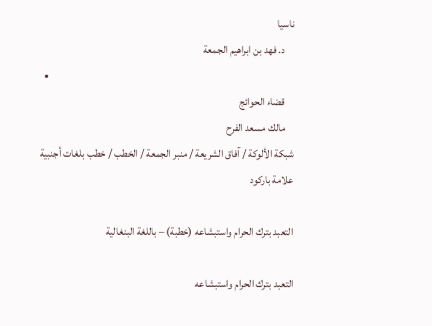ناسيا
    د. فهد بن ابراهيم الجمعة
  •
    قضاء الحوائج
    مالك مسعد الفرح
شبكة الألوكة / آفاق الشريعة / منبر الجمعة / الخطب / خطب بلغات أجنبية
علامة باركود

التعبد بترك الحرام واستبشاعه (خطبة) – باللغة البنغالية

التعبد بترك الحرام واستبشاعه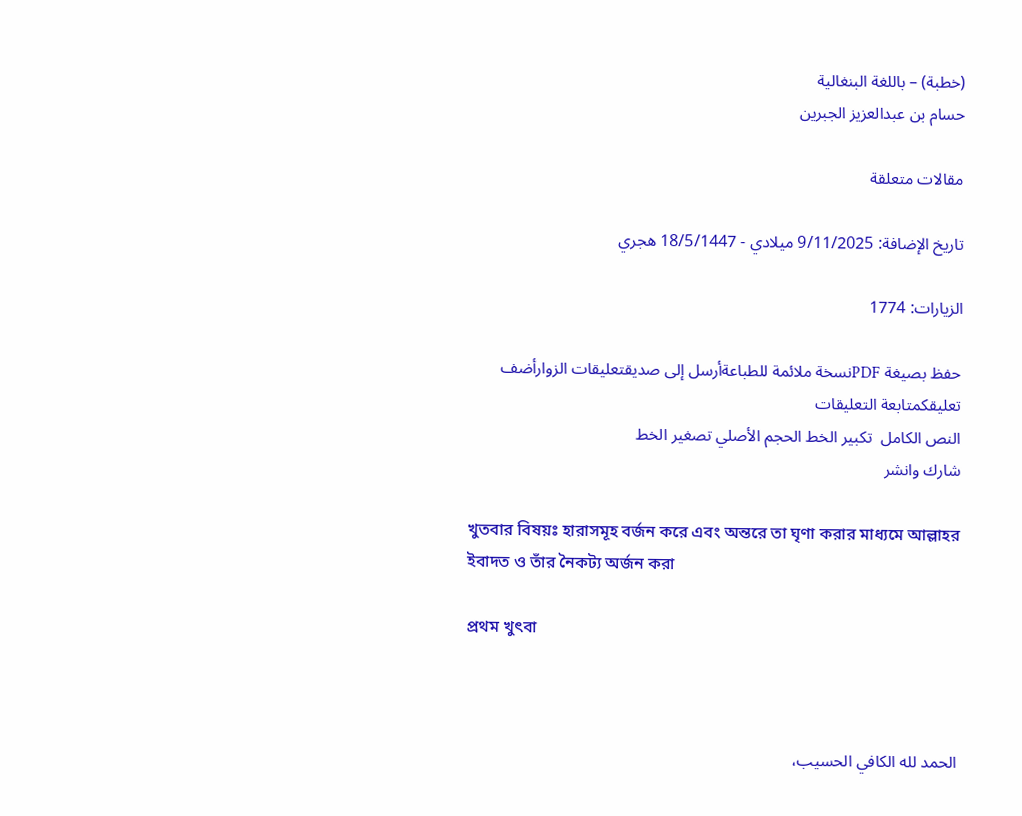(خطبة) – باللغة البنغالية
حسام بن عبدالعزيز الجبرين

مقالات متعلقة

تاريخ الإضافة: 9/11/2025 ميلادي - 18/5/1447 هجري

الزيارات: 1774

حفظ بصيغة PDFنسخة ملائمة للطباعةأرسل إلى صديقتعليقات الزوارأضف تعليقكمتابعة التعليقات
النص الكامل  تكبير الخط الحجم الأصلي تصغير الخط
شارك وانشر

খুতবার বিষয়ঃ হারাসমূহ বর্জন করে এবং অন্তরে তা ঘৃণা করার মাধ্যমে আল্লাহর ইবাদত ও তাঁর নৈকট্য অর্জন করা

প্রথম খুৎবা



الحمد لله الكافي الحسيب،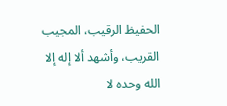الحفيظ الرقيب، المجيب القريب، وأشهد ألا إله إلا الله وحده لا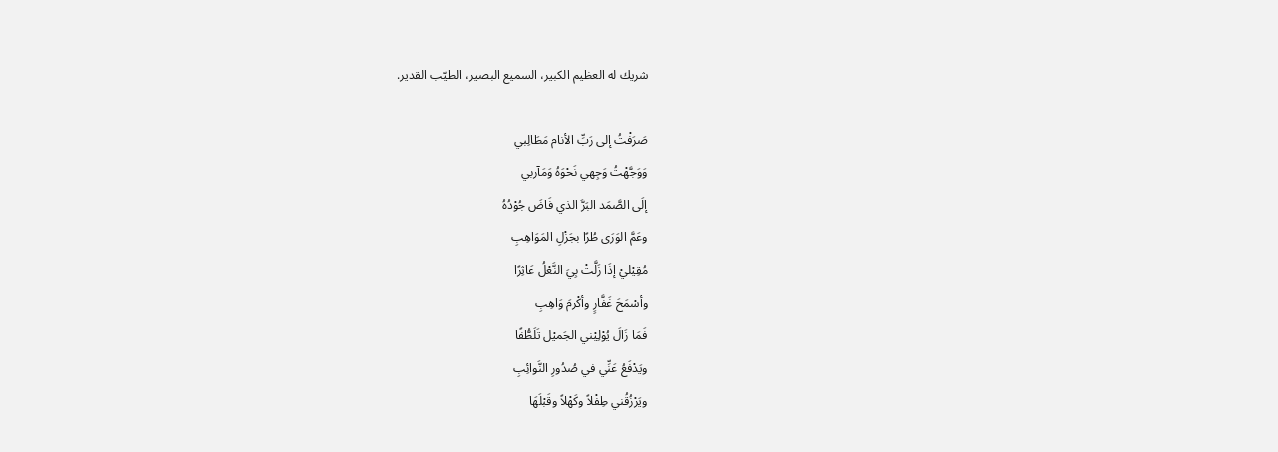شريك له العظيم الكبير، السميع البصير، الطيّب القدير.

صَرَفْتُ إلى رَبِّ الأنام مَطَالِبي
وَوَجَّهْتُ وَجِهي نَحْوَهُ وَمَآربي
إلَى الصَّمَد البَرَّ الذي فَاضَ جُوْدُهُ
وعَمَّ الوَرَى طُرًا بجَزْلِ المَوَاهِبِ
مُقِيْليْ إذَا زَلَّتْ بِيَ النَّعْلُ عَاثِرًا
وأسْمَحَ غَفَّارٍ وأكْرمَ وَاهِبِ
فَمَا زَالَ يُوْلِيْني الجَميْل تَلَطُّفًا
ويَدْفَعُ عَنِّي في صُدُورِ النَّوائِبِ
ويَرْزُقُني طِفْلاً وكَهْلاً وقَبْلَهَا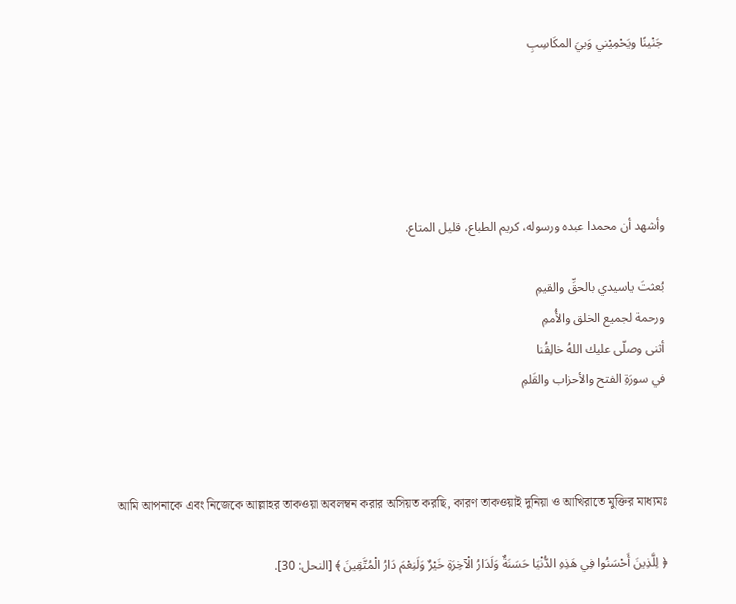جَنْينًا ويَحْمِيْني وَبيَ المكَاسِبِ





وأشهد أن محمدا عبده ورسوله، كريم الطباع، قليل المتاع.

بُعثتَ ياسيدي بالحقِّ والقيمِ
ورحمة لجميع الخلق والأُممِ
أثنى وصلّى عليك اللهُ خالِقُنا
في سورَةِ الفتح والأحزاب والقَلمِ



আমি আপনাকে এবং নিজেকে আল্লাহর তাকওয়া অবলম্বন করার অসিয়ত করছি, কারণ তাকওয়াই দুনিয়া ও আখিরাতে মুক্তির মাধ্যমঃ

﴿ لِلَّذِينَ أَحْسَنُوا فِي هَذِهِ الدُّنْيَا حَسَنَةٌ وَلَدَارُ الْآخِرَةِ خَيْرٌ وَلَنِعْمَ دَارُ الْمُتَّقِينَ ﴾ [النحل: 30].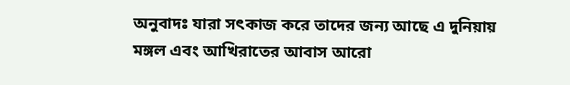অনুবাদঃ যারা সৎকাজ করে তাদের জন্য আছে এ দুনিয়ায় মঙ্গল এবং আখিরাতের আবাস আরো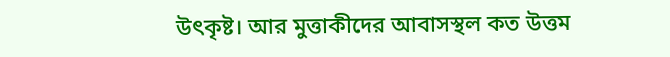উৎকৃষ্ট। আর মুত্তাকীদের আবাসস্থল কত উত্তম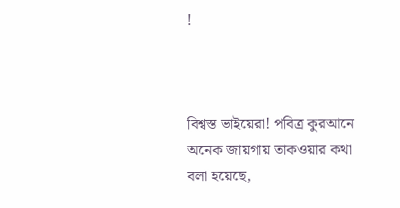!



বিশ্বস্ত ভাইয়েরা! পবিত্র কুরআনে অনেক জায়গায় তাকওয়ার কথা বলা হয়েছে,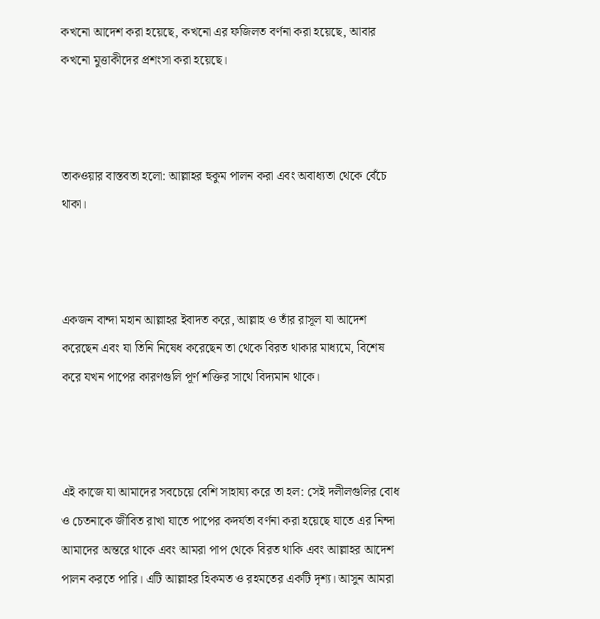কখনো আদেশ করা হয়েছে, কখনো এর ফজিলত বর্ণনা করা হয়েছে, আবার কখনো মুত্তাকীদের প্রশংসা করা হয়েছে।



তাকওয়ার বাস্তবতা হলো: আল্লাহর হুকুম পালন করা এবং অবাধ্যতা থেকে বেঁচে থাকা।



একজন বান্দা মহান আল্লাহর ইবাদত করে, আল্লাহ ও তাঁর রাসূল যা আদেশ করেছেন এবং যা তিনি নিষেধ করেছেন তা থেকে বিরত থাকার মাধ্যমে, বিশেষ করে যখন পাপের কারণগুলি পূর্ণ শক্তির সাথে বিদ্যমান থাকে।



এই কাজে যা আমাদের সবচেয়ে বেশি সাহায্য করে তা হল: সেই দলীলগুলির বোধ ও চেতনাকে জীবিত রাখা যাতে পাপের কদর্যতা বর্ণনা করা হয়েছে যাতে এর নিন্দা আমাদের অন্তরে থাকে এবং আমরা পাপ থেকে বিরত থাকি এবং আল্লাহর আদেশ পালন করতে পারি। এটি আল্লাহর হিকমত ও রহমতের একটি দৃশ্য। আসুন আমরা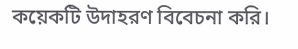কয়েকটি উদাহরণ বিবেচনা করি।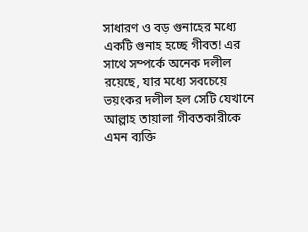সাধারণ ও বড় গুনাহের মধ্যে একটি গুনাহ হচ্ছে গীবত! এর সাথে সম্পর্কে অনেক দলীল রয়েছে, যার মধ্যে সবচেয়ে ভয়ংকর দলীল হল সেটি যেখানে আল্লাহ তায়ালা গীবতকারীকে এমন ব্যক্তি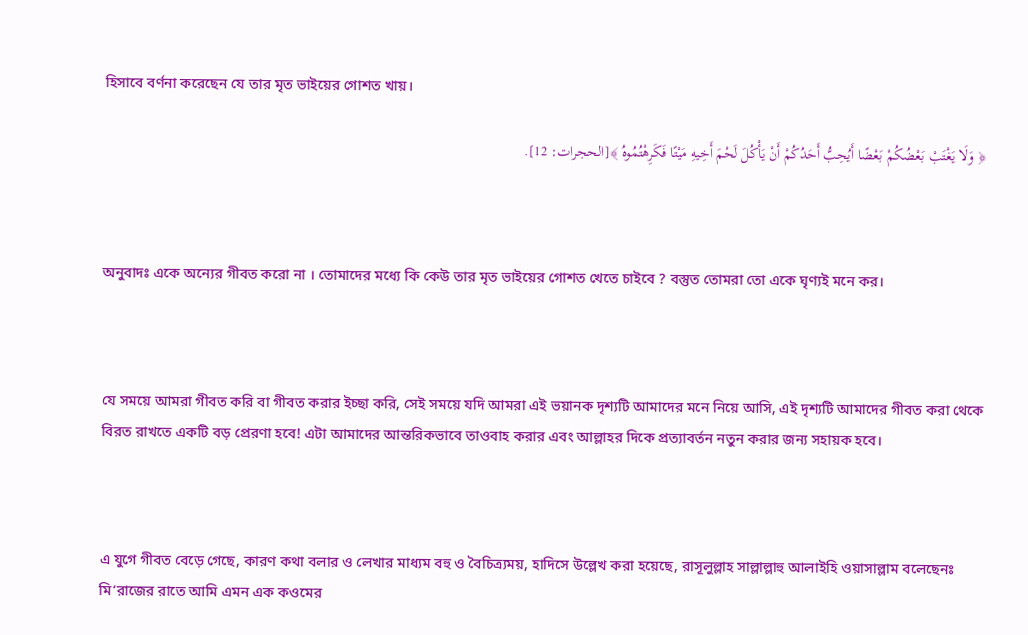হিসাবে বর্ণনা করেছেন যে তার মৃত ভাইয়ের গোশত খায়।

﴿ وَلَا يَغْتَبْ بَعْضُكُمْ بَعْضًا أَيُحِبُّ أَحَدُكُمْ أَنْ يَأْكُلَ لَحْمَ أَخِيهِ مَيْتًا فَكَرِهْتُمُوهُ ﴾[الحجرات: 12].



অনুবাদঃ একে অন্যের গীবত করো না । তোমাদের মধ্যে কি কেউ তার মৃত ভাইয়ের গোশত খেতে চাইবে ? বস্তুত তোমরা তো একে ঘৃণ্যই মনে কর।



যে সময়ে আমরা গীবত করি বা গীবত করার ইচ্ছা করি, সেই সময়ে যদি আমরা এই ভয়ানক দৃশ্যটি আমাদের মনে নিয়ে আসি, এই দৃশ্যটি আমাদের গীবত করা থেকে বিরত রাখতে একটি বড় প্রেরণা হবে! এটা আমাদের আন্তরিকভাবে তাওবাহ করার এবং আল্লাহর দিকে প্রত্যাবর্তন নতুন করার জন্য সহায়ক হবে।



এ যুগে গীবত বেড়ে গেছে, কারণ কথা বলার ও লেখার মাধ্যম বহু ও বৈচিত্র্যময়, হাদিসে উল্লেখ করা হয়েছে, রাসূলুল্লাহ সাল্লাল্লাহু আলাইহি ওয়াসাল্লাম বলেছেনঃ মি‘রাজের রাতে আমি এমন এক কওমের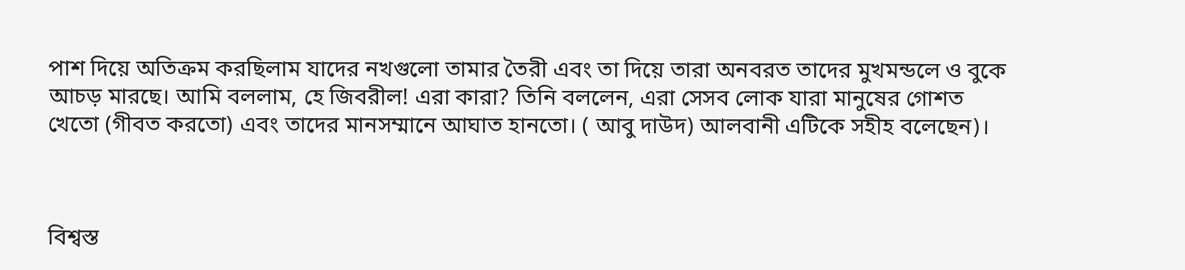পাশ দিয়ে অতিক্রম করছিলাম যাদের নখগুলো তামার তৈরী এবং তা দিয়ে তারা অনবরত তাদের মুখমন্ডলে ও বুকে আচড় মারছে। আমি বললাম, হে জিবরীল! এরা কারা? তিনি বললেন, এরা সেসব লোক যারা মানুষের গোশত খেতো (গীবত করতো) এবং তাদের মানসম্মানে আঘাত হানতো। ( আবু দাউদ) আলবানী এটিকে সহীহ বলেছেন)।



বিশ্বস্ত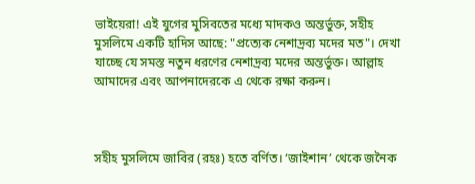ভাইয়েরা! এই যুগের মুসিবতের মধ্যে মাদকও অন্তর্ভুক্ত, সহীহ মুসলিমে একটি হাদিস আছে: "প্রত্যেক নেশাদ্রব্য মদের মত"। দেখা যাচ্ছে যে সমস্ত নতুন ধরণের নেশাদ্রব্য মদের অন্তর্ভুক্ত। আল্লাহ আমাদের এবং আপনাদেরকে এ থেকে রক্ষা করুন।



সহীহ মুসলিমে জাবির (রহঃ) হতে বর্ণিত। ‘জাইশান’ থেকে জনৈক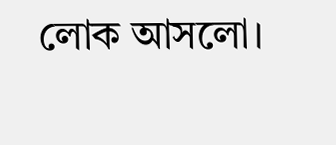লোক আসলো।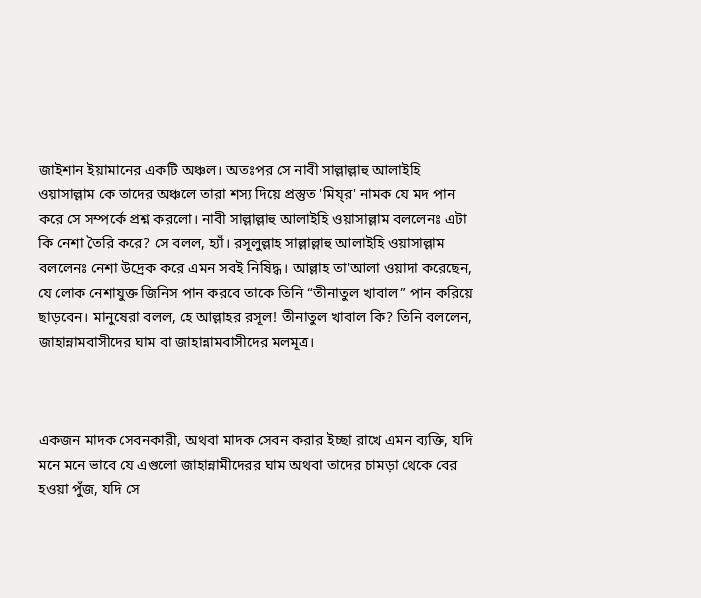জাইশান ইয়ামানের একটি অঞ্চল। অতঃপর সে নাবী সাল্লাল্লাহু আলাইহি ওয়াসাল্লাম কে তাদের অঞ্চলে তারা শস্য দিয়ে প্রস্তুত 'মিয্‌র' নামক যে মদ পান করে সে সম্পর্কে প্রশ্ন করলো। নাবী সাল্লাল্লাহু আলাইহি ওয়াসাল্লাম বললেনঃ এটা কি নেশা তৈরি করে? সে বলল, হ্যাঁ। রসূলুল্লাহ সাল্লাল্লাহু আলাইহি ওয়াসাল্লাম বললেনঃ নেশা উদ্রেক করে এমন সবই নিষিদ্ধ। আল্লাহ তা'আলা ওয়াদা করেছেন, যে লোক নেশাযুক্ত জিনিস পান করবে তাকে তিনি “তীনাতুল খাবাল” পান করিয়ে ছাড়বেন। মানুষেরা বলল, হে আল্লাহর রসূল! তীনাতুল খাবাল কি? তিনি বললেন, জাহান্নামবাসীদের ঘাম বা জাহান্নামবাসীদের মলমূত্র।



একজন মাদক সেবনকারী, অথবা মাদক সেবন করার ইচ্ছা রাখে এমন ব্যক্তি, যদি মনে মনে ভাবে যে এগুলো জাহান্নামীদেরর ঘাম অথবা তাদের চামড়া থেকে বের হওয়া পুঁজ, যদি সে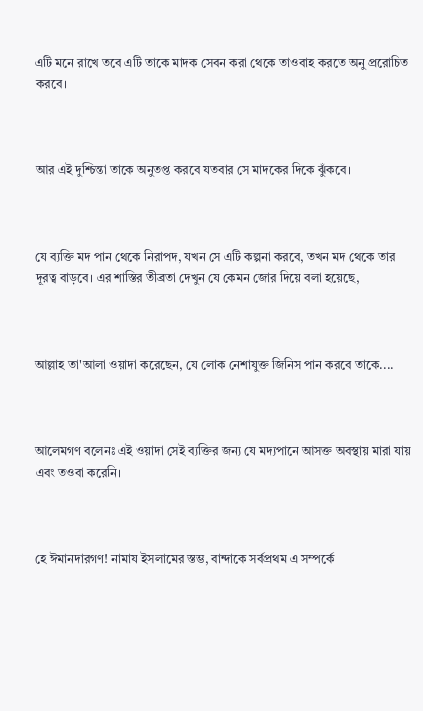এটি মনে রাখে তবে এটি তাকে মাদক সেবন করা থেকে তাওবাহ করতে অনু প্ররোচিত করবে।



আর এই দুশ্চিন্তা তাকে অনুতপ্ত করবে যতবার সে মাদকের দিকে ঝুঁকবে।



যে ব্যক্তি মদ পান থেকে নিরাপদ, যখন সে এটি কল্পনা করবে, তখন মদ থেকে তার দূরত্ব বাড়বে। এর শাস্তির তীব্রতা দেখুন যে কেমন জোর দিয়ে বলা হয়েছে,



আল্লাহ তা'আলা ওয়াদা করেছেন, যে লোক নেশাযুক্ত জিনিস পান করবে তাকে....



আলেমগণ বলেনঃ এই ওয়াদা সেই ব্যক্তির জন্য যে মদ্যপানে আসক্ত অবস্থায় মারা যায় এবং তওবা করেনি।



হে ঈমানদারগণ! নামায ইসলামের স্তম্ভ, বান্দাকে সর্বপ্রথম এ সম্পর্কে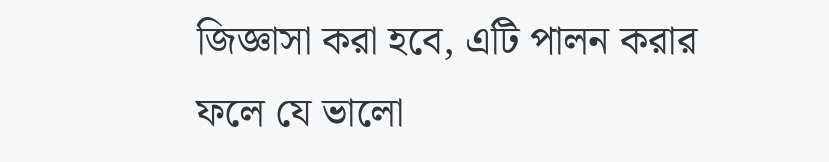জিজ্ঞাসা করা হবে, এটি পালন করার ফলে যে ভালো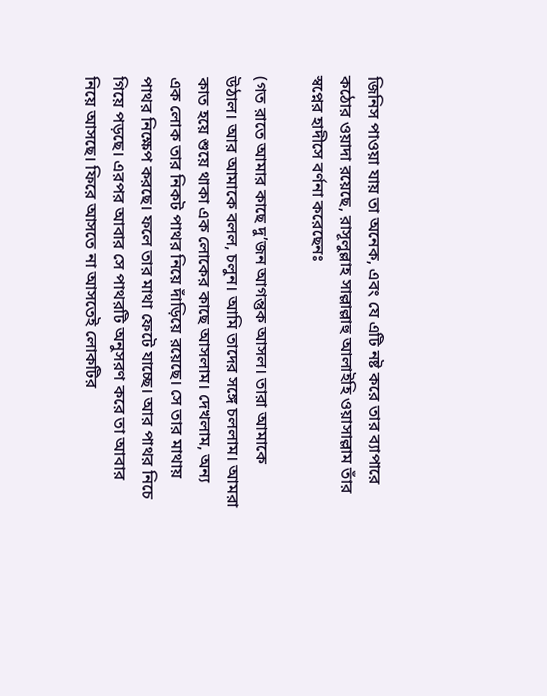জিনিস পাওয়া যায় তা অনেক, এবং যে এটি নষ্ট করে তার ব্যাপারে কঠোর ওয়াদা রয়েছে, রাসূলুল্লাহ সাল্লাল্লাহু আলাইহি ওয়াসাল্লাম তাঁর স্বপ্নের হাদীসে বর্ণনা করেছেনঃ

(গত রাতে আমার কাছে দু’জন আগন্তুক আসল। তারা আমাকে উঠাল। আর আমাকে বলল, চলুন। আমি তাদের সঙ্গে চললাম। আমরা কাত হয়ে শুয়ে থাকা এক লোকের কাছে আসলাম। দেখলাম, অন্য এক লোক তার নিকট পাথর নিয়ে দাঁড়িয়ে রয়েছে। সে তার মাথায় পাথর নিক্ষেপ করছে। ফলে তার মাথা ফেটে যাচ্ছে। আর পাথর নিচে গিয়ে পড়ছে। এরপর আবার সে পাথরটি অনুসরণ করে তা আবার নিয়ে আসছে। ফিরে আসতে না আসতেই লোকটির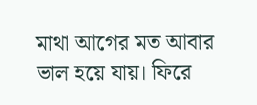মাথা আগের মত আবার ভাল হয়ে যায়। ফিরে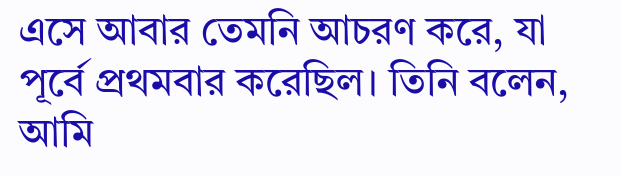এসে আবার তেমনি আচরণ করে, যা পূর্বে প্রথমবার করেছিল। তিনি বলেন, আমি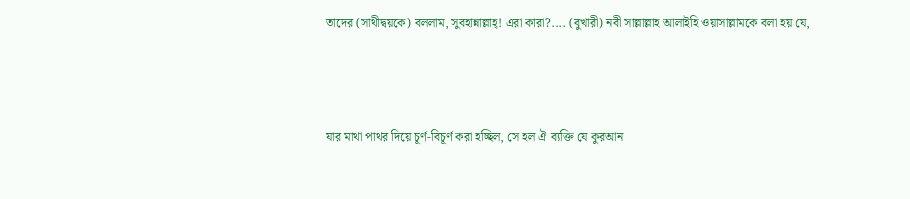তাদের (সাথীদ্বয়কে) বললাম, সুবহান্নাল্লাহ্! এরা কারা?.... (বুখারী) নবী সাল্লাল্লাহ আলাইহি ওয়াসাল্লামকে বলা হয় যে,



যার মাথা পাথর দিয়ে চূর্ণ-বিচূর্ণ করা হচ্ছিল, সে হল ঐ ব্যক্তি যে কুরআন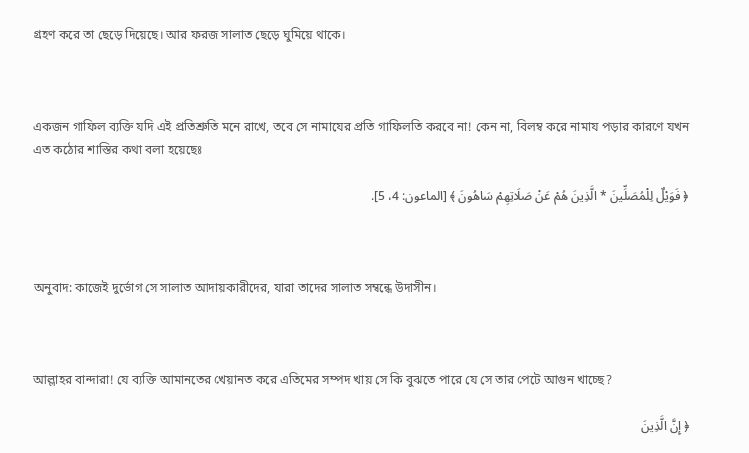গ্রহণ করে তা ছেড়ে দিয়েছে। আর ফরজ সালাত ছেড়ে ঘুমিয়ে থাকে।



একজন গাফিল ব্যক্তি যদি এই প্রতিশ্রুতি মনে রাখে, তবে সে নামাযের প্রতি গাফিলতি করবে না! কেন না, বিলম্ব করে নামায পড়ার কারণে যখন এত কঠোর শাস্তির কথা বলা হয়েছেঃ

﴿ فَوَيْلٌ لِلْمُصَلِّينَ * الَّذِينَ هُمْ عَنْ صَلَاتِهِمْ سَاهُونَ ﴾ [الماعون: 4، 5].



অনুবাদ: কাজেই দুর্ভোগ সে সালাত আদায়কারীদের, যারা তাদের সালাত সম্বন্ধে উদাসীন।



আল্লাহর বান্দারা! যে ব্যক্তি আমানতের খেয়ানত করে এতিমের সম্পদ খায় সে কি বুঝতে পারে যে সে তার পেটে আগুন খাচ্ছে?

﴿ إِنَّ الَّذِينَ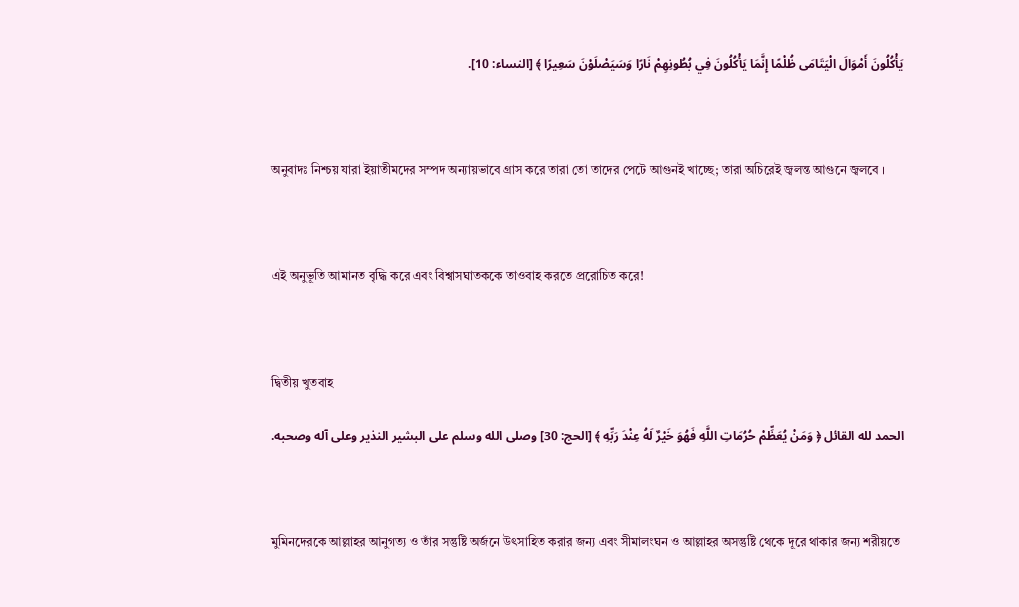يَأْكُلُونَ أَمْوَالَ الْيَتَامَى ظُلْمًا إِنَّمَا يَأْكُلُونَ فِي بُطُونِهِمْ نَارًا وَسَيَصْلَوْنَ سَعِيرًا ﴾ [النساء: 10].



অনুবাদঃ নিশ্চয় যারা ইয়াতীমদের সম্পদ অন্যায়ভাবে গ্রাস করে তারা তো তাদের পেটে আগুনই খাচ্ছে; তারা অচিরেই জ্বলন্ত আগুনে জ্বলবে ।



এই অনুভূতি আমানত বৃদ্ধি করে এবং বিশ্বাসঘাতককে তাওবাহ করতে প্ররোচিত করে!



দ্বিতীয় খুতবাহ

الحمد لله القائل ﴿ وَمَنْ يُعَظِّمْ حُرُمَاتِ اللَّهِ فَهُوَ خَيْرٌ لَهُ عِنْدَ رَبِّهِ ﴾ [الحج: 30] وصلى الله وسلم على البشير النذير وعلى آله وصحبه.



মুমিনদেরকে আল্লাহর আনুগত্য ও তাঁর সন্তুষ্টি অর্জনে উৎসাহিত করার জন্য এবং সীমালংঘন ও আল্লাহর অসন্তুষ্টি থেকে দূরে থাকার জন্য শরীয়তে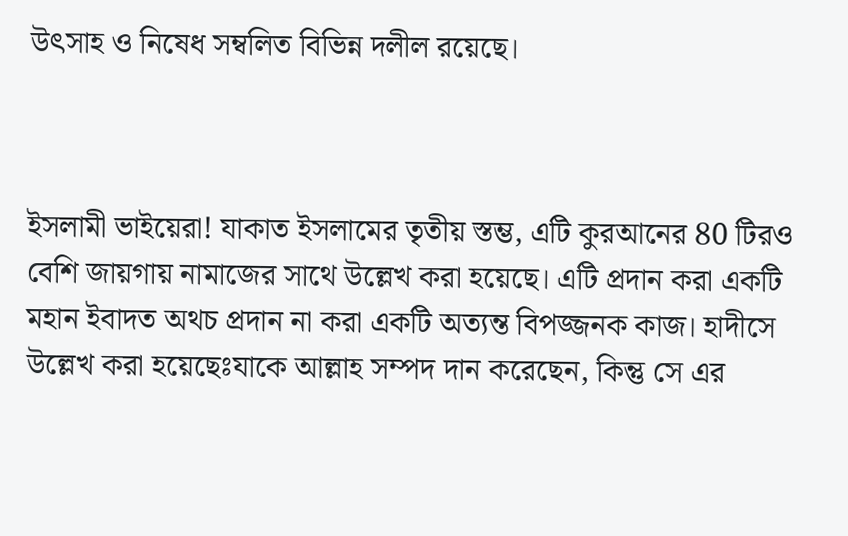উৎসাহ ও নিষেধ সম্বলিত বিভিন্ন দলীল রয়েছে।



ইসলামী ভাইয়েরা! যাকাত ইসলামের তৃতীয় স্তম্ভ, এটি কুরআনের 80 টিরও বেশি জায়গায় নামাজের সাথে উল্লেখ করা হয়েছে। এটি প্রদান করা একটি মহান ইবাদত অথচ প্রদান না করা একটি অত্যন্ত বিপজ্জনক কাজ। হাদীসে উল্লেখ করা হয়েছেঃযাকে আল্লাহ সম্পদ দান করেছেন, কিন্তু সে এর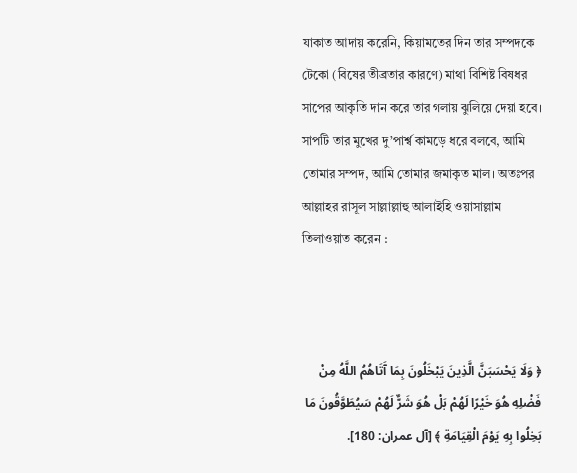যাকাত আদায় করেনি, কিয়ামতের দিন তার সম্পদকে টেকো (বিষের তীব্রতার কারণে) মাথা বিশিষ্ট বিষধর সাপের আকৃতি দান করে তার গলায় ঝুলিয়ে দেয়া হবে। সাপটি তার মুখের দু’পার্শ্ব কামড়ে ধরে বলবে, আমি তোমার সম্পদ, আমি তোমার জমাকৃত মাল। অতঃপর আল্লাহর রাসূল সাল্লাল্লাহু আলাইহি ওয়াসাল্লাম তিলাওয়াত করেন :



﴿ وَلَا يَحْسَبَنَّ الَّذِينَ يَبْخَلُونَ بِمَا آَتَاهُمُ اللَّهُ مِنْ فَضْلِهِ هُوَ خَيْرًا لَهُمْ بَلْ هُوَ شَرٌّ لَهُمْ سَيُطَوَّقُونَ مَا بَخِلُوا بِهِ يَوْمَ الْقِيَامَةِ ﴾ [آل عمران: 180].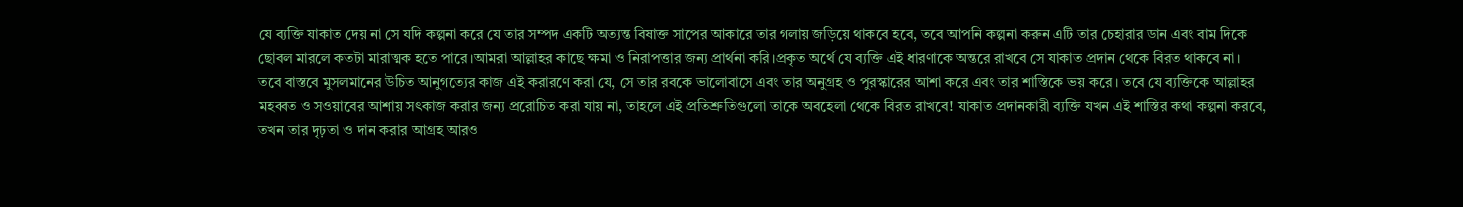যে ব্যক্তি যাকাত দেয় না সে যদি কল্পনা করে যে তার সম্পদ একটি অত্যন্ত বিষাক্ত সাপের আকারে তার গলায় জড়িয়ে থাকবে হবে, তবে আপনি কল্পনা করুন এটি তার চেহারার ডান এবং বাম দিকে ছোবল মারলে কতটা মারাত্মক হতে পারে।আমরা আল্লাহর কাছে ক্ষমা ও নিরাপত্তার জন্য প্রার্থনা করি।প্রকৃত অর্থে যে ব্যক্তি এই ধারণাকে অন্তরে রাখবে সে যাকাত প্রদান থেকে বিরত থাকবে না। তবে বাস্তবে মুসলমানের উচিত আনুগত্যের কাজ এই করারণে করা যে, সে তার রবকে ভালোবাসে এবং তার অনুগ্রহ ও পুরস্কারের আশা করে এবং তার শাস্তিকে ভয় করে। তবে যে ব্যক্তিকে আল্লাহর মহব্বত ও সওয়াবের আশায় সৎকাজ করার জন্য প্ররোচিত করা যায় না, তাহলে এই প্রতিশ্রুতিগুলো তাকে অবহেলা থেকে বিরত রাখবে! যাকাত প্রদানকারী ব্যক্তি যখন এই শাস্তির কথা কল্পনা করবে, তখন তার দৃঢ়তা ও দান করার আগ্রহ আরও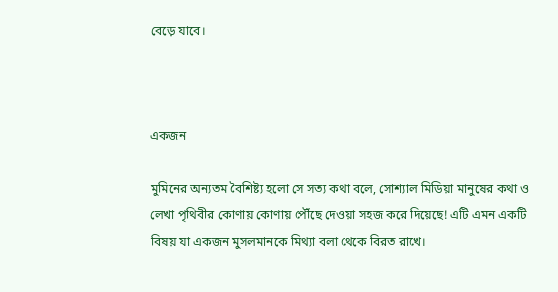বেড়ে যাবে।



একজন

মুমিনের অন্যতম বৈশিষ্ট্য হলো সে সত্য কথা বলে, সোশ্যাল মিডিয়া মানুষের কথা ও লেখা পৃথিবীর কোণায় কোণায় পৌঁছে দেওয়া সহজ করে দিয়েছে! এটি এমন একটি বিষয় যা একজন মুসলমানকে মিথ্যা বলা থেকে বিরত রাখে।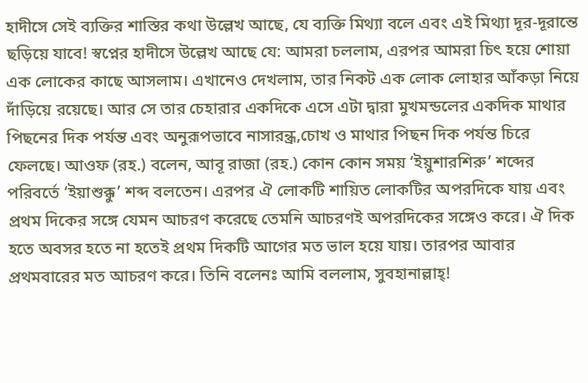হাদীসে সেই ব্যক্তির শাস্তির কথা উল্লেখ আছে, যে ব্যক্তি মিথ্যা বলে এবং এই মিথ্যা দূর-দূরান্তে ছড়িয়ে যাবে! স্বপ্নের হাদীসে উল্লেখ আছে যে: আমরা চললাম, এরপর আমরা চিৎ হয়ে শোয়া এক লোকের কাছে আসলাম। এখানেও দেখলাম, তার নিকট এক লোক লোহার আঁকড়া নিয়ে দাঁড়িয়ে রয়েছে। আর সে তার চেহারার একদিকে এসে এটা দ্বারা মুখমন্ডলের একদিক মাথার পিছনের দিক পর্যন্ত এবং অনুরূপভাবে নাসারন্ধ্র,চোখ ও মাথার পিছন দিক পর্যন্ত চিরে ফেলছে। আওফ (রহ.) বলেন, আবূ রাজা (রহ.) কোন কোন সময় ‘ইয়ুশারশিরু’ শব্দের পরিবর্তে ‘ইয়াশুক্কু’ শব্দ বলতেন। এরপর ঐ লোকটি শায়িত লোকটির অপরদিকে যায় এবং প্রথম দিকের সঙ্গে যেমন আচরণ করেছে তেমনি আচরণই অপরদিকের সঙ্গেও করে। ঐ দিক হতে অবসর হতে না হতেই প্রথম দিকটি আগের মত ভাল হয়ে যায়। তারপর আবার প্রথমবারের মত আচরণ করে। তিনি বলেনঃ আমি বললাম, সুবহানাল্লাহ্!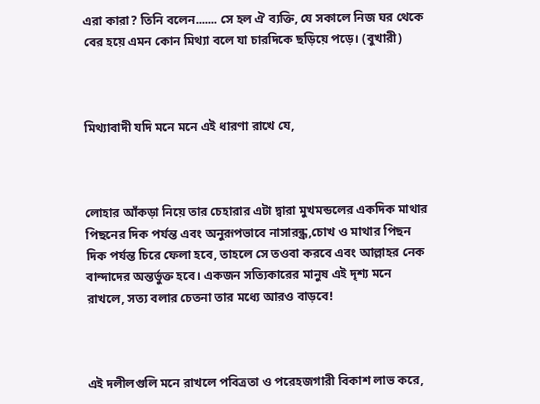এরা কারা? তিনি বলেন....... সে হল ঐ ব্যক্তি, যে সকালে নিজ ঘর থেকে বের হয়ে এমন কোন মিথ্যা বলে যা চারদিকে ছড়িয়ে পড়ে। (বুখারী)



মিথ্যাবাদী যদি মনে মনে এই ধারণা রাখে যে,



লোহার আঁকড়া নিয়ে তার চেহারার এটা দ্বারা মুখমন্ডলের একদিক মাথার পিছনের দিক পর্যন্ত এবং অনুরূপভাবে নাসারন্ধ্র,চোখ ও মাথার পিছন দিক পর্যন্ত চিরে ফেলা হবে, তাহলে সে তওবা করবে এবং আল্লাহর নেক বান্দাদের অন্তর্ভুক্ত হবে। একজন সত্যিকারের মানুষ এই দৃশ্য মনে রাখলে, সত্য বলার চেতনা তার মধ্যে আরও বাড়বে!



এই দলীলগুলি মনে রাখলে পবিত্রতা ও পরেহজগারী বিকাশ লাভ করে,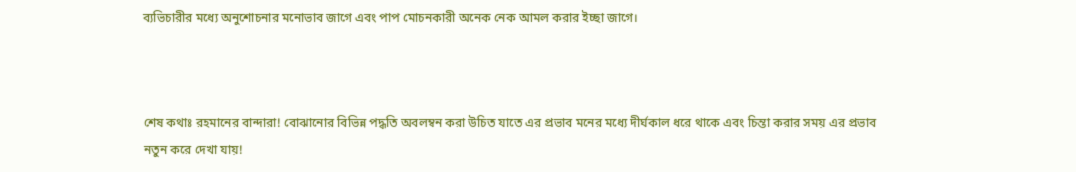ব্যভিচারীর মধ্যে অনুশোচনার মনোভাব জাগে এবং পাপ মোচনকারী অনেক নেক আমল করার ইচ্ছা জাগে।



শেষ কথাঃ রহমানের বান্দারা! বোঝানোর বিভিন্ন পদ্ধতি অবলম্বন করা উচিত যাতে এর প্রভাব মনের মধ্যে দীর্ঘকাল ধরে থাকে এবং চিন্তা করার সময় এর প্রভাব নতুন করে দেখা যায়!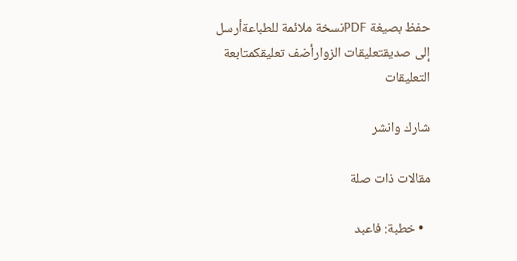حفظ بصيغة PDFنسخة ملائمة للطباعةأرسل إلى صديقتعليقات الزوارأضف تعليقكمتابعة التعليقات

شارك وانشر

مقالات ذات صلة

  • خطبة: فاعبد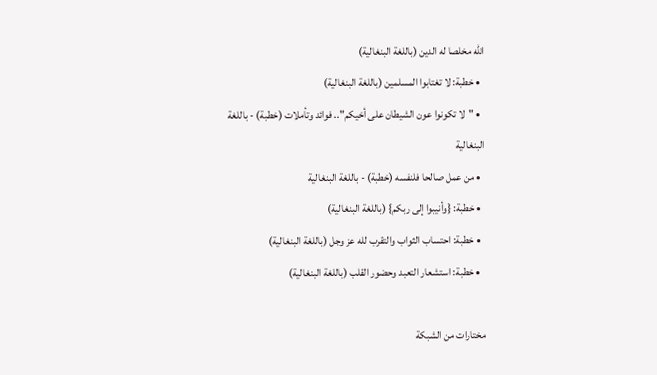الله مخلصا له الدين (باللغة البنغالية)
  • خطبة: لا تغتابوا المسلمين (باللغة البنغالية)
  • "لا تكونوا عون الشيطان على أخيكم".. فوائد وتأملات (خطبة) - باللغة البنغالية
  • من عمل صالحا فلنفسه (خطبة) - باللغة البنغالية
  • خطبة: {وأنيبوا إلى ربكم} (باللغة البنغالية)
  • خطبة: احتساب الثواب والتقرب لله عز وجل (باللغة البنغالية)
  • خطبة: استشعار التعبد وحضور القلب (باللغة البنغالية)

مختارات من الشبكة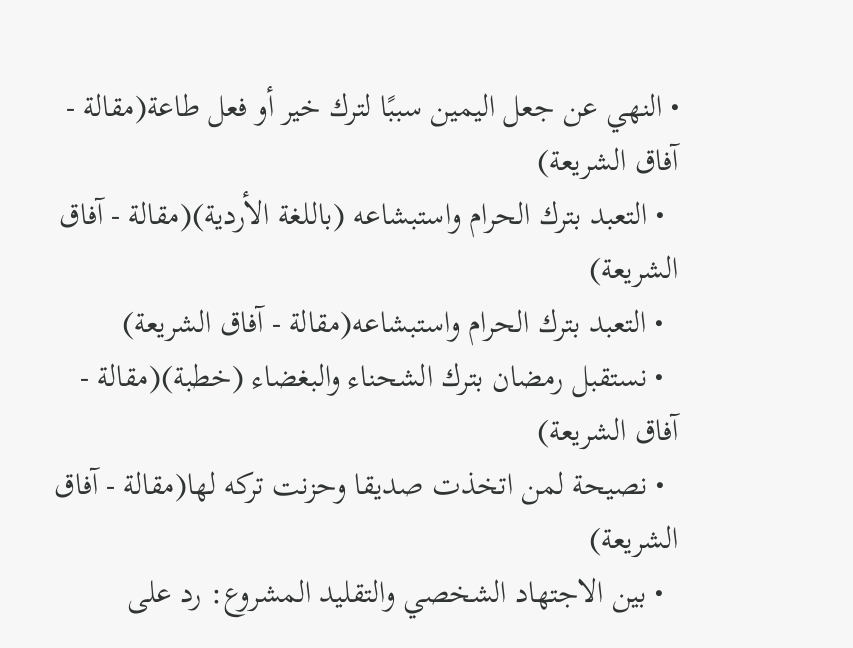• النهي عن جعل اليمين سببًا لترك خير أو فعل طاعة(مقالة - آفاق الشريعة)
  • التعبد بترك الحرام واستبشاعه (باللغة الأردية)(مقالة - آفاق الشريعة)
  • التعبد بترك الحرام واستبشاعه(مقالة - آفاق الشريعة)
  • نستقبل رمضان بترك الشحناء والبغضاء (خطبة)(مقالة - آفاق الشريعة)
  • نصيحة لمن اتخذت صديقا وحزنت تركه لها(مقالة - آفاق الشريعة)
  • بين الاجتهاد الشخصي والتقليد المشروع: رد على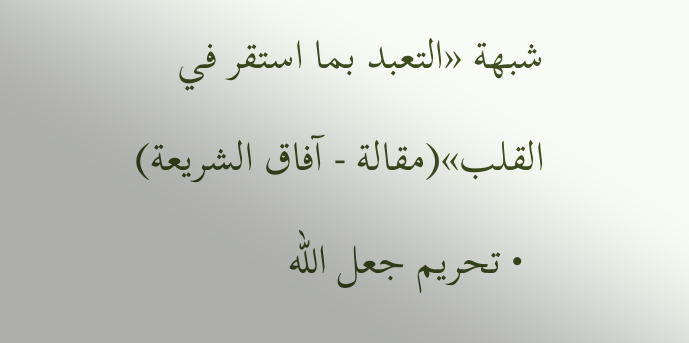شبهة «التعبد بما استقر في القلب»(مقالة - آفاق الشريعة)
  • تحريم جعل الله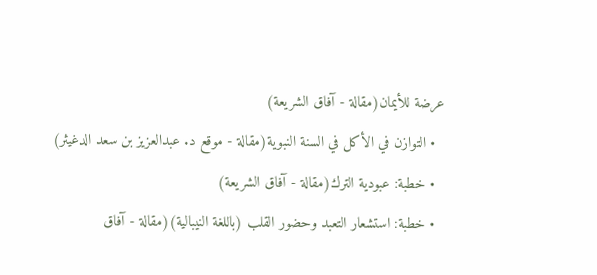عرضة للأيمان(مقالة - آفاق الشريعة)
  • التوازن في الأكل في السنة النبوية(مقالة - موقع د. عبدالعزيز بن سعد الدغيثر)
  • خطبة: عبودية الترك(مقالة - آفاق الشريعة)
  • خطبة: استشعار التعبد وحضور القلب (باللغة النيبالية)(مقالة - آفاق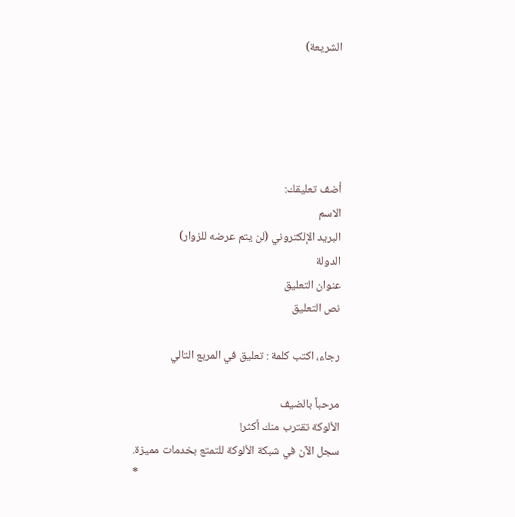الشريعة)





أضف تعليقك:
الاسم
البريد الإلكتروني (لن يتم عرضه للزوار)
الدولة
عنوان التعليق
نص التعليق

رجاء، اكتب كلمة : تعليق في المربع التالي

مرحباً بالضيف
الألوكة تقترب منك أكثر!
سجل الآن في شبكة الألوكة للتمتع بخدمات مميزة.
*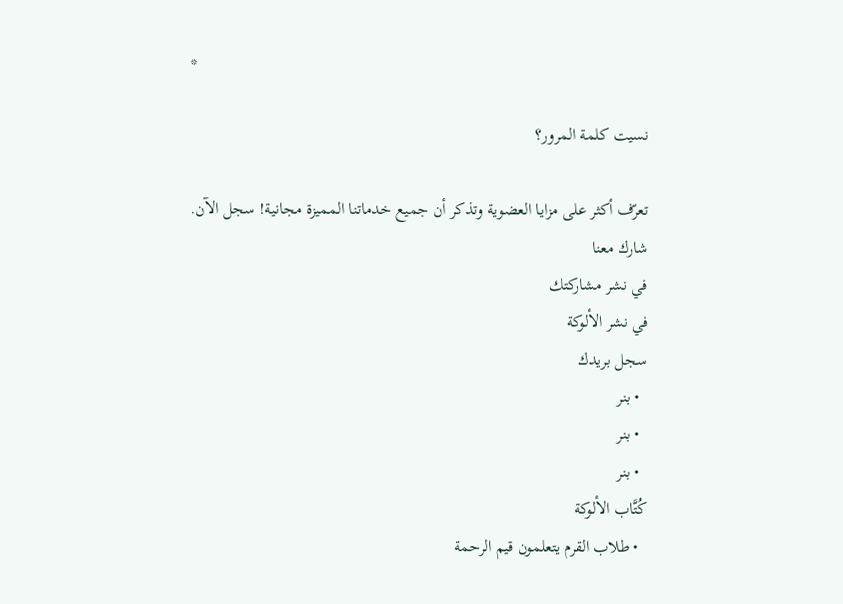*

نسيت كلمة المرور؟

تعرّف أكثر على مزايا العضوية وتذكر أن جميع خدماتنا المميزة مجانية! سجل الآن.
شارك معنا
في نشر مشاركتك
في نشر الألوكة
سجل بريدك
  • بنر
  • بنر
  • بنر
كُتَّاب الألوكة
  • طلاب القرم يتعلمون قيم الرحمة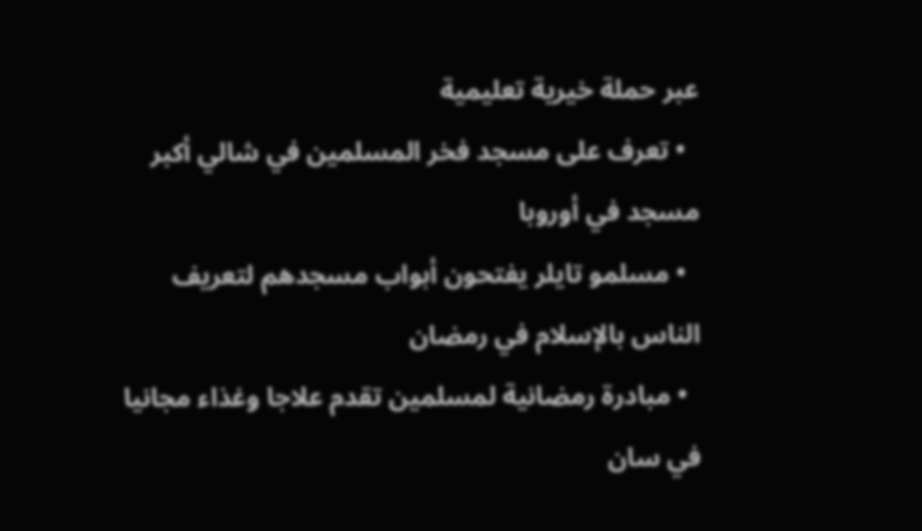عبر حملة خيرية تعليمية
  • تعرف على مسجد فخر المسلمين في شالي أكبر مسجد في أوروبا
  • مسلمو تايلر يفتحون أبواب مسجدهم لتعريف الناس بالإسلام في رمضان
  • مبادرة رمضانية لمسلمين تقدم علاجا وغذاء مجانيا في سان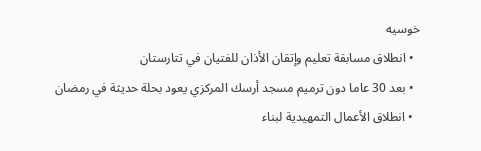خوسيه
  • انطلاق مسابقة تعليم وإتقان الأذان للفتيان في تتارستان
  • بعد 30 عاما دون ترميم مسجد أرسك المركزي يعود بحلة حديثة في رمضان
  • انطلاق الأعمال التمهيدية لبناء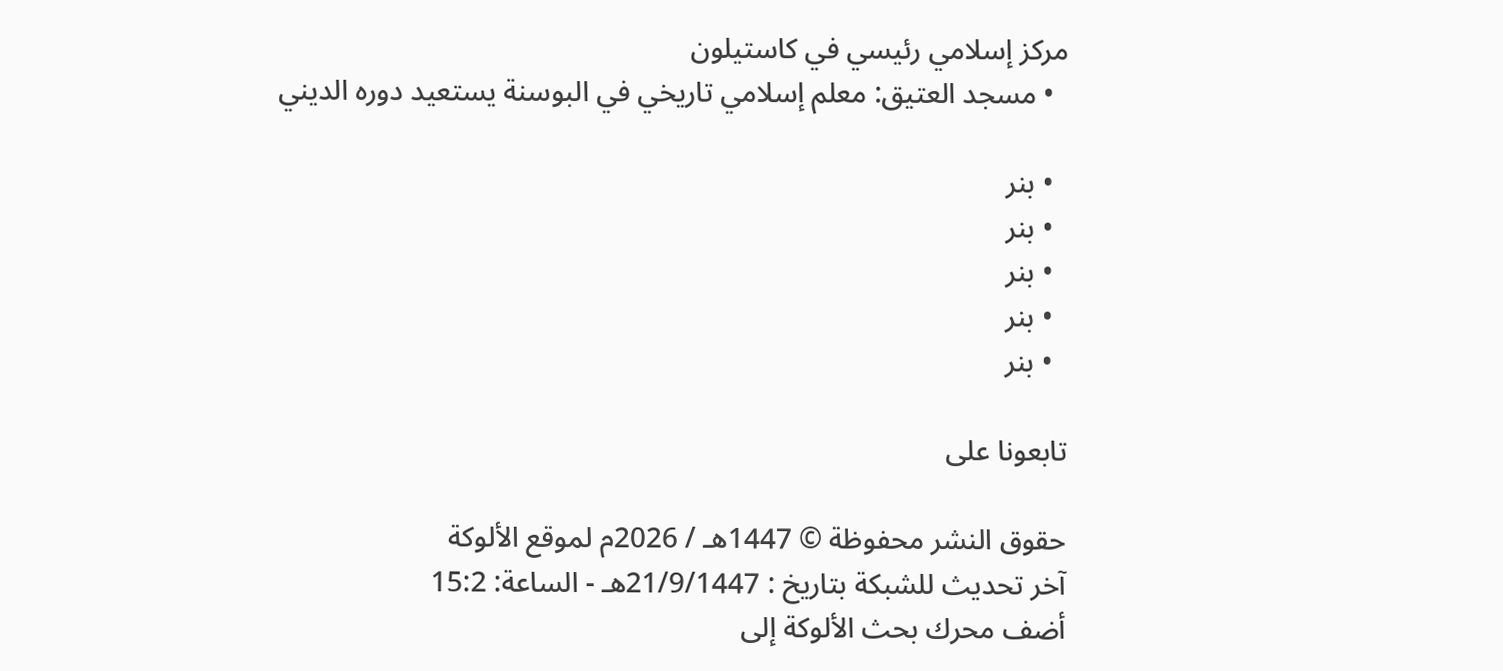مركز إسلامي رئيسي في كاستيلون
  • مسجد العتيق: معلم إسلامي تاريخي في البوسنة يستعيد دوره الديني

  • بنر
  • بنر
  • بنر
  • بنر
  • بنر

تابعونا على

حقوق النشر محفوظة © 1447هـ / 2026م لموقع الألوكة
آخر تحديث للشبكة بتاريخ : 21/9/1447هـ - الساعة: 15:2
أضف محرك بحث الألوكة إلى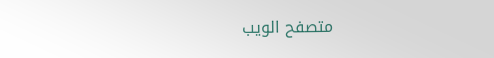متصفح الويب